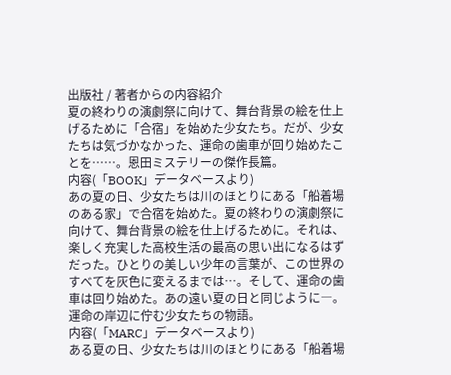出版社 / 著者からの内容紹介
夏の終わりの演劇祭に向けて、舞台背景の絵を仕上げるために「合宿」を始めた少女たち。だが、少女たちは気づかなかった、運命の歯車が回り始めたことを……。恩田ミステリーの傑作長篇。
内容(「BOOK」データベースより)
あの夏の日、少女たちは川のほとりにある「船着場のある家」で合宿を始めた。夏の終わりの演劇祭に向けて、舞台背景の絵を仕上げるために。それは、楽しく充実した高校生活の最高の思い出になるはずだった。ひとりの美しい少年の言葉が、この世界のすべてを灰色に変えるまでは…。そして、運命の歯車は回り始めた。あの遠い夏の日と同じように―。運命の岸辺に佇む少女たちの物語。
内容(「MARC」データベースより)
ある夏の日、少女たちは川のほとりにある「船着場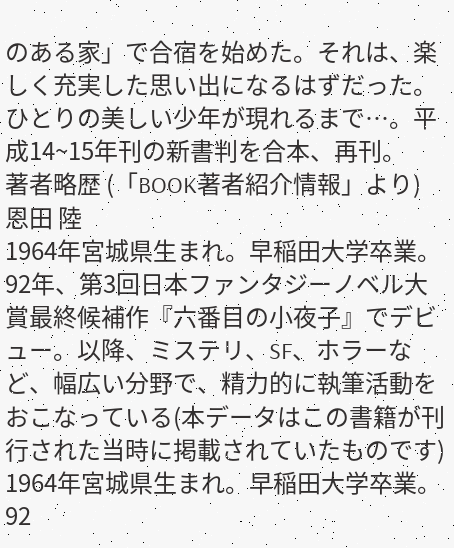のある家」で合宿を始めた。それは、楽しく充実した思い出になるはずだった。ひとりの美しい少年が現れるまで…。平成14~15年刊の新書判を合本、再刊。
著者略歴 (「BOOK著者紹介情報」より)
恩田 陸
1964年宮城県生まれ。早稲田大学卒業。92年、第3回日本ファンタジーノベル大賞最終候補作『六番目の小夜子』でデビュー。以降、ミステリ、SF、ホラーなど、幅広い分野で、精力的に執筆活動をおこなっている(本データはこの書籍が刊行された当時に掲載されていたものです)
1964年宮城県生まれ。早稲田大学卒業。92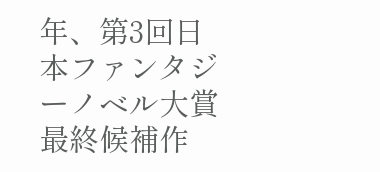年、第3回日本ファンタジーノベル大賞最終候補作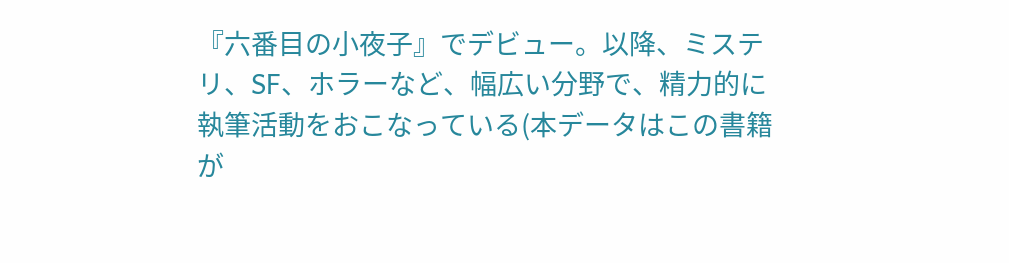『六番目の小夜子』でデビュー。以降、ミステリ、SF、ホラーなど、幅広い分野で、精力的に執筆活動をおこなっている(本データはこの書籍が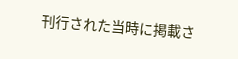刊行された当時に掲載さ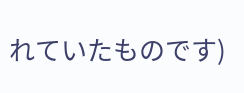れていたものです)